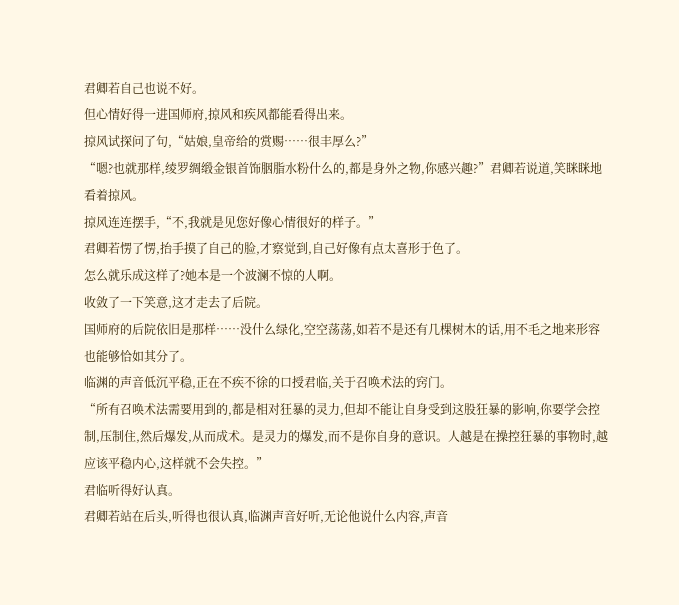君卿若自己也说不好。
但心情好得一进国师府,掠风和疾风都能看得出来。
掠风试探问了句,“姑娘,皇帝给的赏赐……很丰厚么?”
“嗯?也就那样,绫罗绸缎金银首饰胭脂水粉什么的,都是身外之物,你感兴趣?”君卿若说道,笑眯眯地看着掠风。
掠风连连摆手,“不,我就是见您好像心情很好的样子。”
君卿若愣了愣,抬手摸了自己的脸,才察觉到,自己好像有点太喜形于色了。
怎么就乐成这样了?她本是一个波澜不惊的人啊。
收敛了一下笑意,这才走去了后院。
国师府的后院依旧是那样……没什么绿化,空空荡荡,如若不是还有几棵树木的话,用不毛之地来形容也能够恰如其分了。
临渊的声音低沉平稳,正在不疾不徐的口授君临,关于召唤术法的窍门。
“所有召唤术法需要用到的,都是相对狂暴的灵力,但却不能让自身受到这股狂暴的影响,你要学会控制,压制住,然后爆发,从而成术。是灵力的爆发,而不是你自身的意识。人越是在操控狂暴的事物时,越应该平稳内心,这样就不会失控。”
君临听得好认真。
君卿若站在后头,听得也很认真,临渊声音好听,无论他说什么内容,声音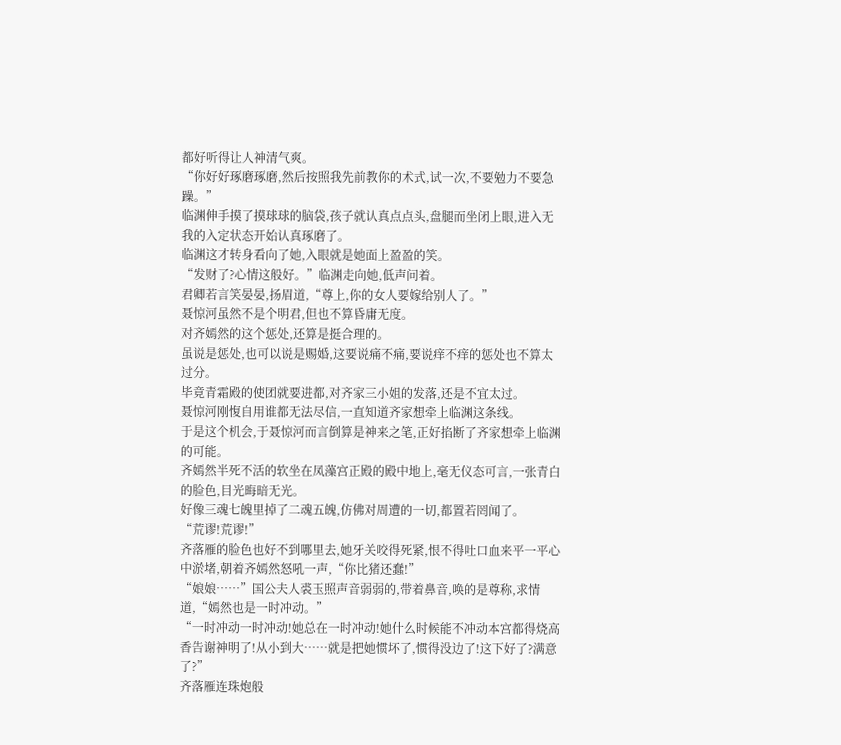都好听得让人神清气爽。
“你好好琢磨琢磨,然后按照我先前教你的术式,试一次,不要勉力不要急躁。”
临渊伸手摸了摸球球的脑袋,孩子就认真点点头,盘腿而坐闭上眼,进入无我的入定状态开始认真琢磨了。
临渊这才转身看向了她,入眼就是她面上盈盈的笑。
“发财了?心情这般好。”临渊走向她,低声问着。
君卿若言笑晏晏,扬眉道,“尊上,你的女人要嫁给别人了。”
聂惊河虽然不是个明君,但也不算昏庸无度。
对齐嫣然的这个惩处,还算是挺合理的。
虽说是惩处,也可以说是赐婚,这要说痛不痛,要说痒不痒的惩处也不算太过分。
毕竟青霜殿的使团就要进都,对齐家三小姐的发落,还是不宜太过。
聂惊河刚愎自用谁都无法尽信,一直知道齐家想牵上临渊这条线。
于是这个机会,于聂惊河而言倒算是神来之笔,正好掐断了齐家想牵上临渊的可能。
齐嫣然半死不活的软坐在凤藻宫正殿的殿中地上,毫无仪态可言,一张青白的脸色,目光晦暗无光。
好像三魂七魄里掉了二魂五魄,仿佛对周遭的一切,都置若罔闻了。
“荒谬!荒谬!”
齐落雁的脸色也好不到哪里去,她牙关咬得死紧,恨不得吐口血来平一平心中淤堵,朝着齐嫣然怒吼一声,“你比猪还蠢!”
“娘娘……”国公夫人裘玉照声音弱弱的,带着鼻音,唤的是尊称,求情道,“嫣然也是一时冲动。”
“一时冲动一时冲动!她总在一时冲动!她什么时候能不冲动本宫都得烧高香告谢神明了!从小到大……就是把她惯坏了,惯得没边了!这下好了?满意了?”
齐落雁连珠炮般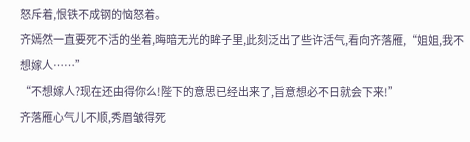怒斥着,恨铁不成钢的恼怒着。
齐嫣然一直要死不活的坐着,晦暗无光的眸子里,此刻泛出了些许活气,看向齐落雁,“姐姐,我不想嫁人……”
“不想嫁人?现在还由得你么!陛下的意思已经出来了,旨意想必不日就会下来!”
齐落雁心气儿不顺,秀眉皱得死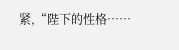紧,“陛下的性格……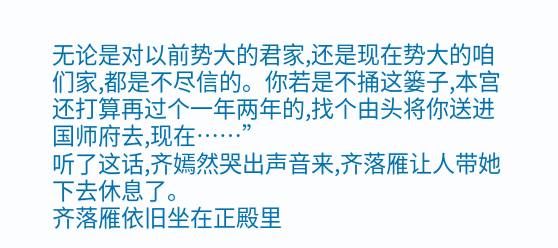无论是对以前势大的君家,还是现在势大的咱们家,都是不尽信的。你若是不捅这篓子,本宫还打算再过个一年两年的,找个由头将你送进国师府去,现在……”
听了这话,齐嫣然哭出声音来,齐落雁让人带她下去休息了。
齐落雁依旧坐在正殿里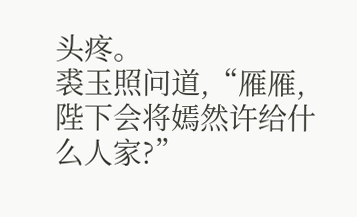头疼。
裘玉照问道,“雁雁,陛下会将嫣然许给什么人家?”